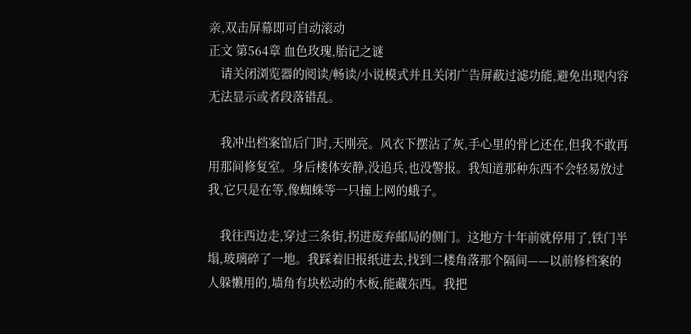亲,双击屏幕即可自动滚动
正文 第564章 血色玫瑰,胎记之谜
    请关闭浏览器的阅读/畅读/小说模式并且关闭广告屏蔽过滤功能,避免出现内容无法显示或者段落错乱。

    我冲出档案馆后门时,天刚亮。风衣下摆沾了灰,手心里的骨匕还在,但我不敢再用那间修复室。身后楼体安静,没追兵,也没警报。我知道那种东西不会轻易放过我,它只是在等,像蜘蛛等一只撞上网的蛾子。

    我往西边走,穿过三条街,拐进废弃邮局的侧门。这地方十年前就停用了,铁门半塌,玻璃碎了一地。我踩着旧报纸进去,找到二楼角落那个隔间——以前修档案的人躲懒用的,墙角有块松动的木板,能藏东西。我把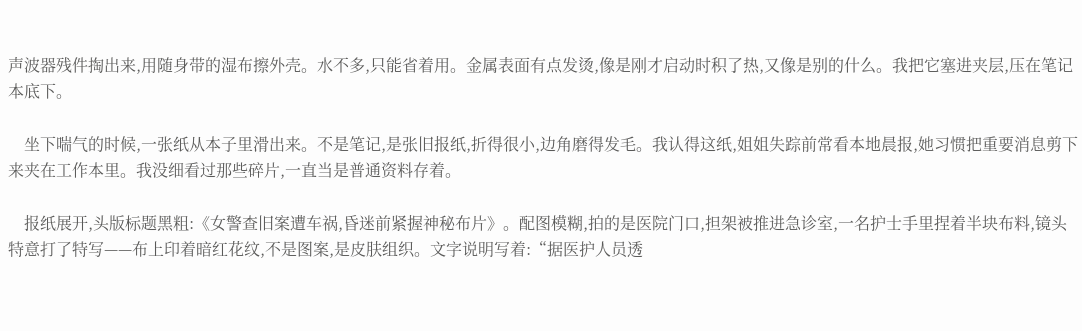声波器残件掏出来,用随身带的湿布擦外壳。水不多,只能省着用。金属表面有点发烫,像是刚才启动时积了热,又像是别的什么。我把它塞进夹层,压在笔记本底下。

    坐下喘气的时候,一张纸从本子里滑出来。不是笔记,是张旧报纸,折得很小,边角磨得发毛。我认得这纸,姐姐失踪前常看本地晨报,她习惯把重要消息剪下来夹在工作本里。我没细看过那些碎片,一直当是普通资料存着。

    报纸展开,头版标题黑粗:《女警查旧案遭车祸,昏迷前紧握神秘布片》。配图模糊,拍的是医院门口,担架被推进急诊室,一名护士手里捏着半块布料,镜头特意打了特写——布上印着暗红花纹,不是图案,是皮肤组织。文字说明写着:“据医护人员透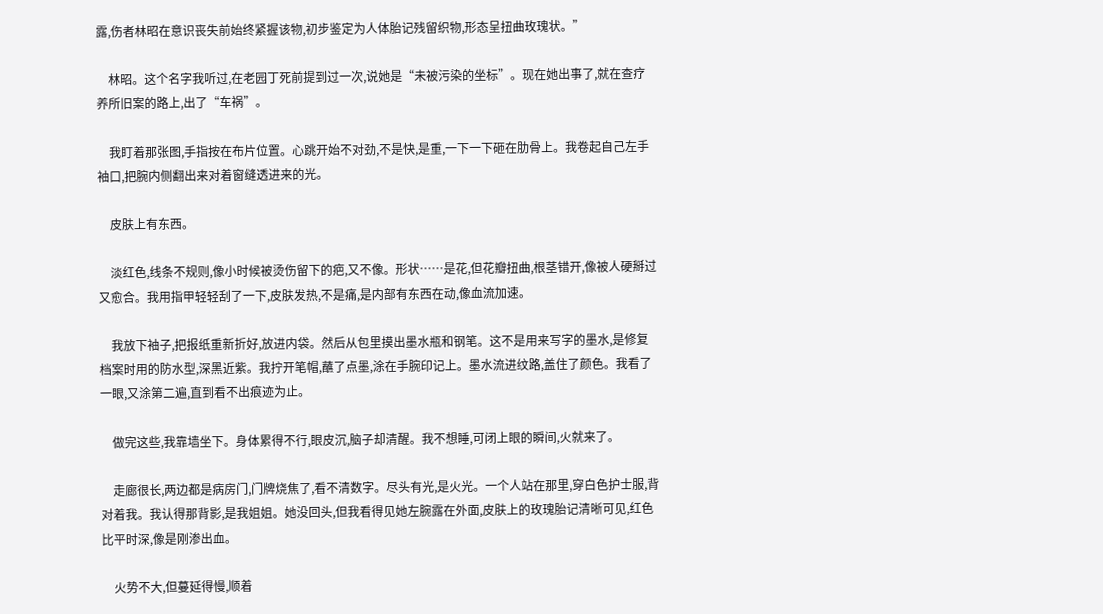露,伤者林昭在意识丧失前始终紧握该物,初步鉴定为人体胎记残留织物,形态呈扭曲玫瑰状。”

    林昭。这个名字我听过,在老园丁死前提到过一次,说她是“未被污染的坐标”。现在她出事了,就在查疗养所旧案的路上,出了“车祸”。

    我盯着那张图,手指按在布片位置。心跳开始不对劲,不是快,是重,一下一下砸在肋骨上。我卷起自己左手袖口,把腕内侧翻出来对着窗缝透进来的光。

    皮肤上有东西。

    淡红色,线条不规则,像小时候被烫伤留下的疤,又不像。形状……是花,但花瓣扭曲,根茎错开,像被人硬掰过又愈合。我用指甲轻轻刮了一下,皮肤发热,不是痛,是内部有东西在动,像血流加速。

    我放下袖子,把报纸重新折好,放进内袋。然后从包里摸出墨水瓶和钢笔。这不是用来写字的墨水,是修复档案时用的防水型,深黑近紫。我拧开笔帽,蘸了点墨,涂在手腕印记上。墨水流进纹路,盖住了颜色。我看了一眼,又涂第二遍,直到看不出痕迹为止。

    做完这些,我靠墙坐下。身体累得不行,眼皮沉,脑子却清醒。我不想睡,可闭上眼的瞬间,火就来了。

    走廊很长,两边都是病房门,门牌烧焦了,看不清数字。尽头有光,是火光。一个人站在那里,穿白色护士服,背对着我。我认得那背影,是我姐姐。她没回头,但我看得见她左腕露在外面,皮肤上的玫瑰胎记清晰可见,红色比平时深,像是刚渗出血。

    火势不大,但蔓延得慢,顺着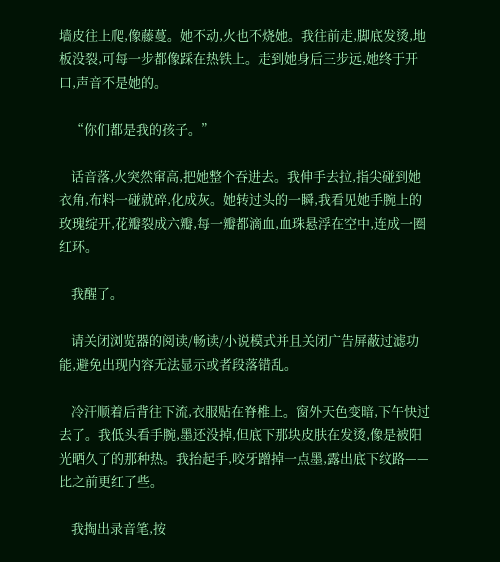墙皮往上爬,像藤蔓。她不动,火也不烧她。我往前走,脚底发烫,地板没裂,可每一步都像踩在热铁上。走到她身后三步远,她终于开口,声音不是她的。

    “你们都是我的孩子。”

    话音落,火突然窜高,把她整个吞进去。我伸手去拉,指尖碰到她衣角,布料一碰就碎,化成灰。她转过头的一瞬,我看见她手腕上的玫瑰绽开,花瓣裂成六瓣,每一瓣都滴血,血珠悬浮在空中,连成一圈红环。

    我醒了。

    请关闭浏览器的阅读/畅读/小说模式并且关闭广告屏蔽过滤功能,避免出现内容无法显示或者段落错乱。

    冷汗顺着后背往下流,衣服贴在脊椎上。窗外天色变暗,下午快过去了。我低头看手腕,墨还没掉,但底下那块皮肤在发烫,像是被阳光晒久了的那种热。我抬起手,咬牙蹭掉一点墨,露出底下纹路——比之前更红了些。

    我掏出录音笔,按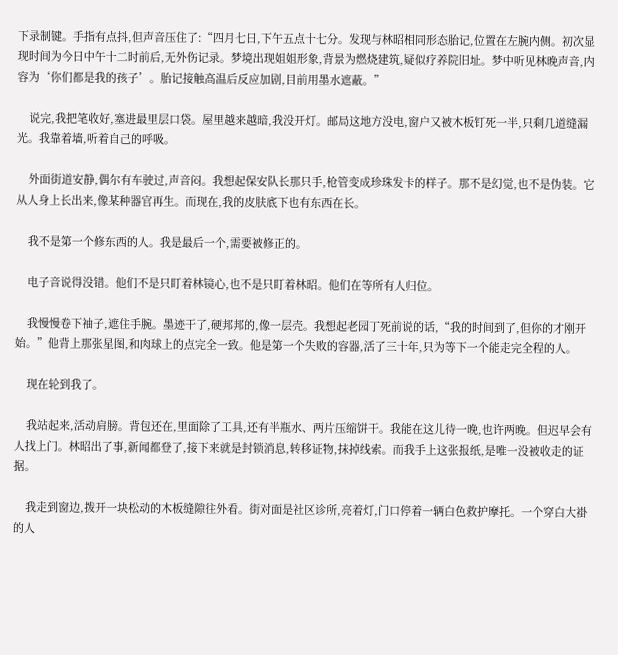下录制键。手指有点抖,但声音压住了:“四月七日,下午五点十七分。发现与林昭相同形态胎记,位置在左腕内侧。初次显现时间为今日中午十二时前后,无外伤记录。梦境出现姐姐形象,背景为燃烧建筑,疑似疗养院旧址。梦中听见林晚声音,内容为‘你们都是我的孩子’。胎记接触高温后反应加剧,目前用墨水遮蔽。”

    说完,我把笔收好,塞进最里层口袋。屋里越来越暗,我没开灯。邮局这地方没电,窗户又被木板钉死一半,只剩几道缝漏光。我靠着墙,听着自己的呼吸。

    外面街道安静,偶尔有车驶过,声音闷。我想起保安队长那只手,枪管变成珍珠发卡的样子。那不是幻觉,也不是伪装。它从人身上长出来,像某种器官再生。而现在,我的皮肤底下也有东西在长。

    我不是第一个修东西的人。我是最后一个,需要被修正的。

    电子音说得没错。他们不是只盯着林镜心,也不是只盯着林昭。他们在等所有人归位。

    我慢慢卷下袖子,遮住手腕。墨迹干了,硬邦邦的,像一层壳。我想起老园丁死前说的话,“我的时间到了,但你的才刚开始。”他背上那张星图,和肉球上的点完全一致。他是第一个失败的容器,活了三十年,只为等下一个能走完全程的人。

    现在轮到我了。

    我站起来,活动肩膀。背包还在,里面除了工具,还有半瓶水、两片压缩饼干。我能在这儿待一晚,也许两晚。但迟早会有人找上门。林昭出了事,新闻都登了,接下来就是封锁消息,转移证物,抹掉线索。而我手上这张报纸,是唯一没被收走的证据。

    我走到窗边,拨开一块松动的木板缝隙往外看。街对面是社区诊所,亮着灯,门口停着一辆白色救护摩托。一个穿白大褂的人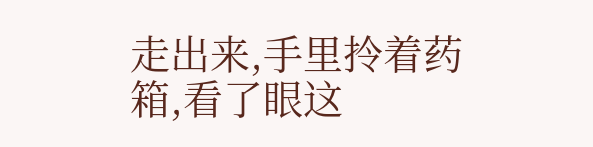走出来,手里拎着药箱,看了眼这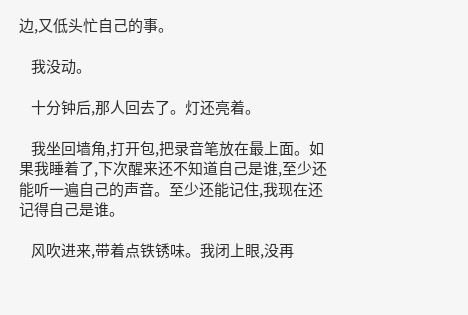边,又低头忙自己的事。

    我没动。

    十分钟后,那人回去了。灯还亮着。

    我坐回墙角,打开包,把录音笔放在最上面。如果我睡着了,下次醒来还不知道自己是谁,至少还能听一遍自己的声音。至少还能记住,我现在还记得自己是谁。

    风吹进来,带着点铁锈味。我闭上眼,没再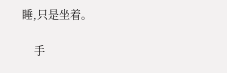睡,只是坐着。

    手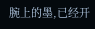腕上的墨,已经开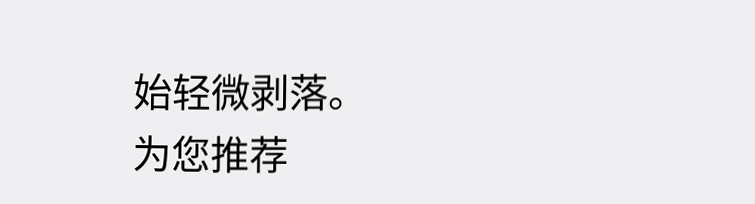始轻微剥落。
为您推荐